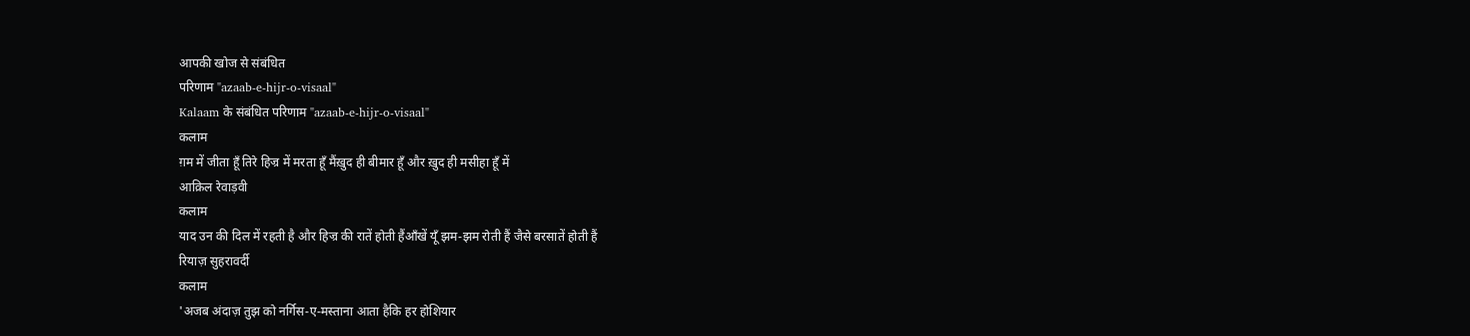आपकी खोज से संबंधित
परिणाम "azaab-e-hijr-o-visaal"
Kalaam के संबंधित परिणाम "azaab-e-hijr-o-visaal"
कलाम
ग़म में जीता हूँ तिरे हिज्र में मरता हूँ मैंख़ुद ही बीमार हूँ और ख़ुद ही मसीहा हूँ में
आक़िल रेवाड़वी
कलाम
याद उन की दिल में रहती है और हिज्र की रातें होती हैंआँखें यूँ झम-झम रोती हैं जैसे बरसातें होती हैं
रियाज़ सुहरावर्दी
कलाम
'अजब अंदाज़ तुझ को नर्गिस-ए-मस्ताना आता हैकि हर होशियार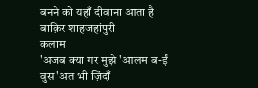बनने को यहाँ दीवाना आता है
बाक़िर शाहजहांपुरी
कलाम
'अजब क्या गर मुझे 'आलम ब-ईं वुस'अत भी ज़िंदाँ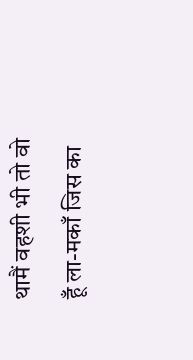थामैं वहशी भी तो वो हूँ ला-मकाँ जिस का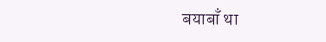बयाबाँ था